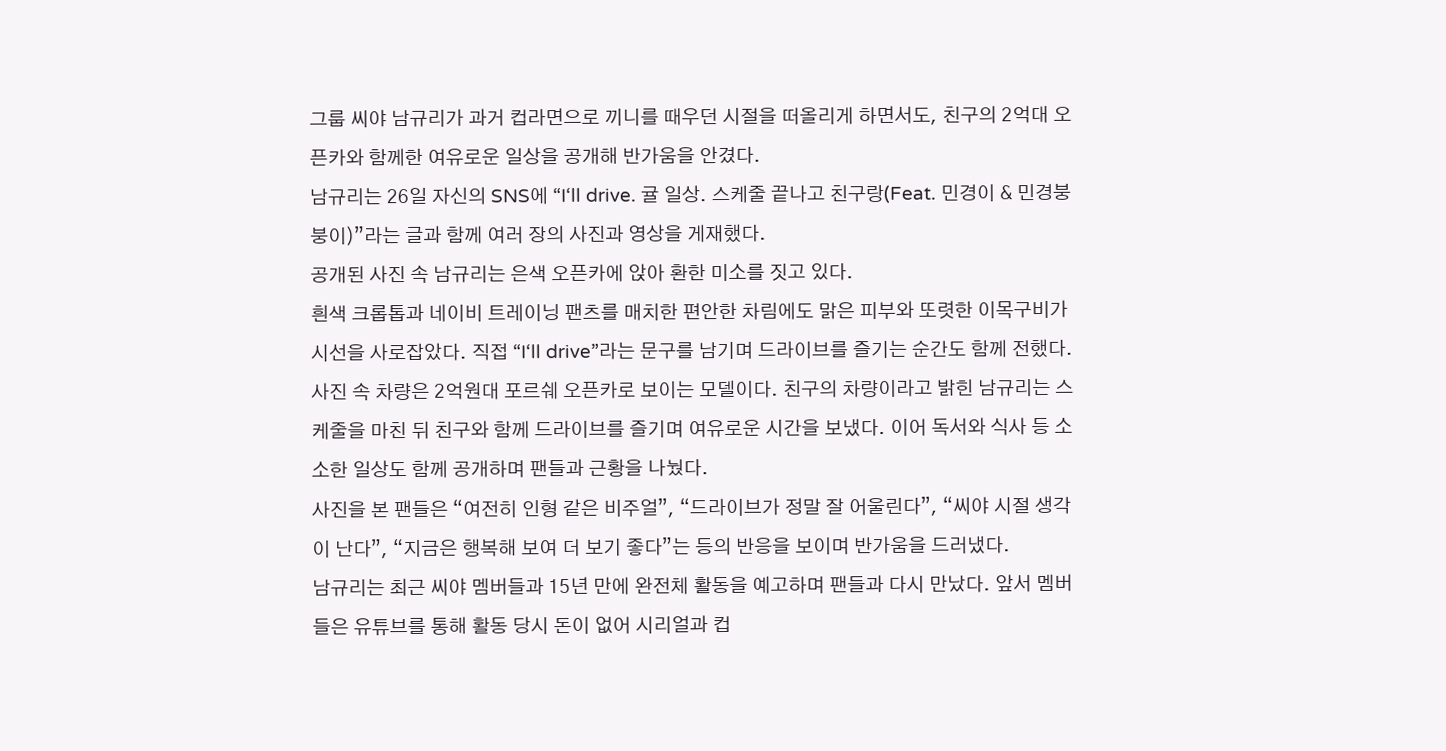그룹 씨야 남규리가 과거 컵라면으로 끼니를 때우던 시절을 떠올리게 하면서도, 친구의 2억대 오픈카와 함께한 여유로운 일상을 공개해 반가움을 안겼다.
남규리는 26일 자신의 SNS에 “I‘ll drive. 귤 일상. 스케줄 끝나고 친구랑(Feat. 민경이 & 민경붕붕이)”라는 글과 함께 여러 장의 사진과 영상을 게재했다.
공개된 사진 속 남규리는 은색 오픈카에 앉아 환한 미소를 짓고 있다.
흰색 크롭톱과 네이비 트레이닝 팬츠를 매치한 편안한 차림에도 맑은 피부와 또렷한 이목구비가 시선을 사로잡았다. 직접 “I‘ll drive”라는 문구를 남기며 드라이브를 즐기는 순간도 함께 전했다.
사진 속 차량은 2억원대 포르쉐 오픈카로 보이는 모델이다. 친구의 차량이라고 밝힌 남규리는 스케줄을 마친 뒤 친구와 함께 드라이브를 즐기며 여유로운 시간을 보냈다. 이어 독서와 식사 등 소소한 일상도 함께 공개하며 팬들과 근황을 나눴다.
사진을 본 팬들은 “여전히 인형 같은 비주얼”, “드라이브가 정말 잘 어울린다”, “씨야 시절 생각이 난다”, “지금은 행복해 보여 더 보기 좋다”는 등의 반응을 보이며 반가움을 드러냈다.
남규리는 최근 씨야 멤버들과 15년 만에 완전체 활동을 예고하며 팬들과 다시 만났다. 앞서 멤버들은 유튜브를 통해 활동 당시 돈이 없어 시리얼과 컵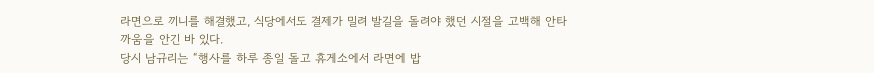라면으로 끼니를 해결했고, 식당에서도 결제가 밀려 발길을 돌려야 했던 시절을 고백해 안타까움을 안긴 바 있다.
당시 남규리는 “행사를 하루 종일 돌고 휴게소에서 라면에 밥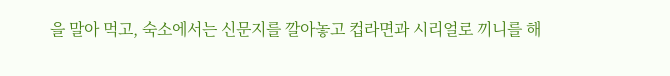을 말아 먹고, 숙소에서는 신문지를 깔아놓고 컵라면과 시리얼로 끼니를 해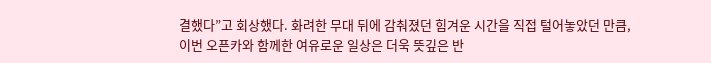결했다”고 회상했다. 화려한 무대 뒤에 감춰졌던 힘겨운 시간을 직접 털어놓았던 만큼, 이번 오픈카와 함께한 여유로운 일상은 더욱 뜻깊은 반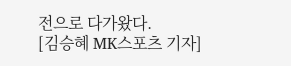전으로 다가왔다.
[김승혜 MK스포츠 기자]